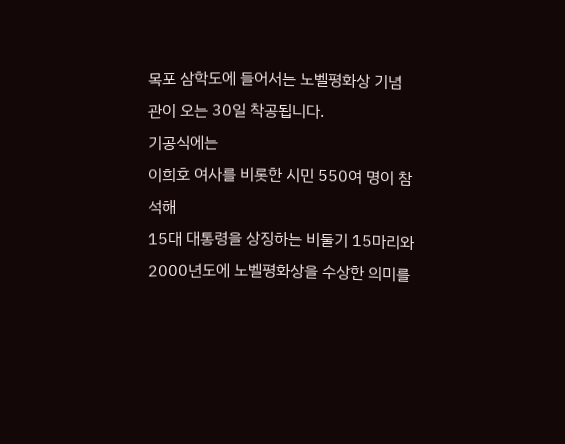목포 삼학도에 들어서는 노벨평화상 기념관이 오는 30일 착공됩니다.
기공식에는
이희호 여사를 비롯한 시민 550여 명이 참석해
15대 대통령을 상징하는 비둘기 15마리와
2000년도에 노벨평화상을 수상한 의미를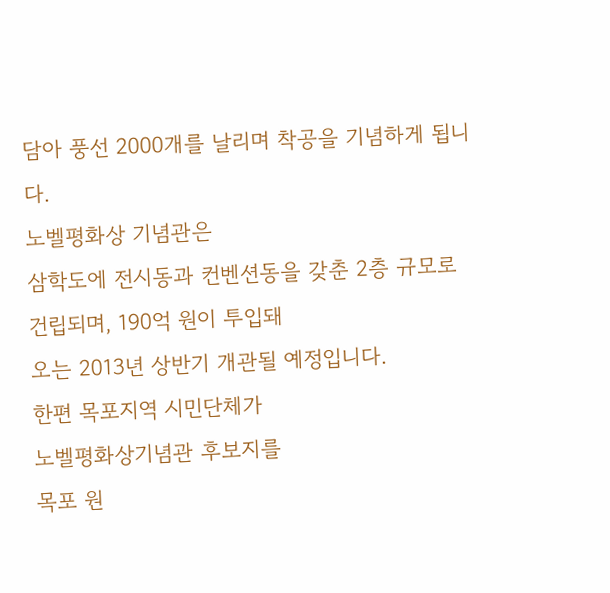담아 풍선 2000개를 날리며 착공을 기념하게 됩니다.
노벨평화상 기념관은
삼학도에 전시동과 컨벤션동을 갖춘 2층 규모로
건립되며, 190억 원이 투입돼
오는 2013년 상반기 개관될 예정입니다.
한편 목포지역 시민단체가
노벨평화상기념관 후보지를
목포 원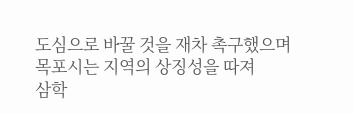도심으로 바꿀 것을 재차 촉구했으며
목포시는 지역의 상징성을 따져
삼학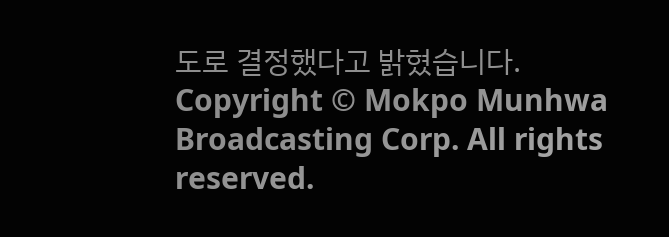도로 결정했다고 밝혔습니다.
Copyright © Mokpo Munhwa Broadcasting Corp. All rights reserved.